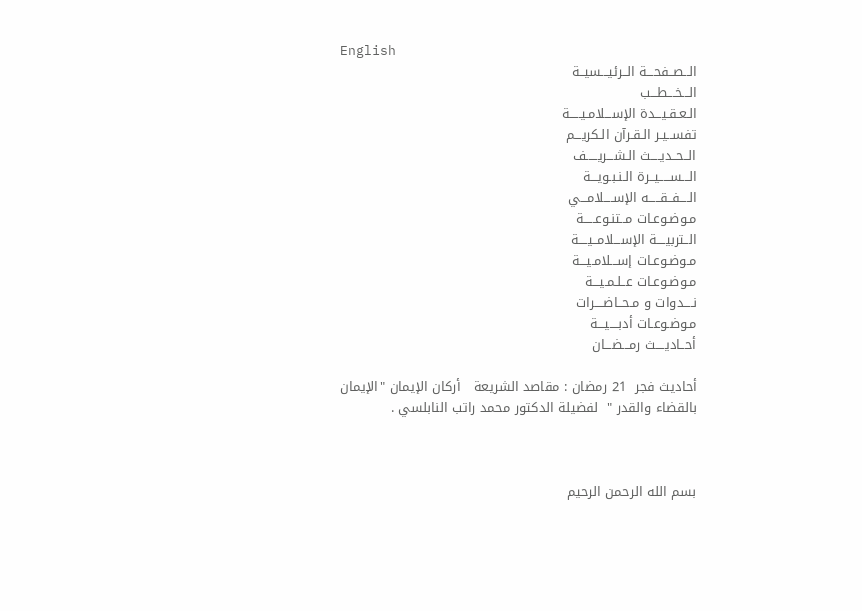English
الــصــفحـــة الــرئيـــسيــة
الـــخـــطـــب
الـعـقـيـــدة الإســـلامـيـــــة
تفســيـر الـقـرآن الـكريـــم
الــحــديــــث الـشـــريـــــف
الـــســـــيــرة الـنـبـويـــة
الــــفــقـــــه الإســــلامـــي
مـوضـوعـات مــتنـوعـــــة
الــتربيــــة الإســـلامــيــــة
مـوضـوعـات إســـلامـيـــة
مـوضـوعـات عــلـمـيـــة
نــــدوات و مـحــاضــــرات
مـوضـوعـات أدبــــيـــة
أحــاديــــث رمـــضـــان

أحاديث فجر  21 رمضان : مقاصد الشريعة   أركان الإيمان "الإيمان بالقضاء والقدر "  لفضيلة الدكتور محمد راتب النابلسي .



بسم الله الرحمن الرحيم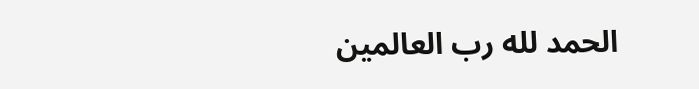الحمد لله رب العالمين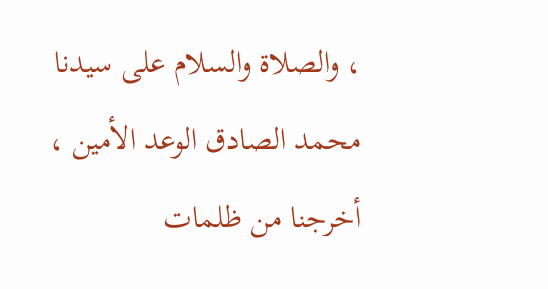، والصلاة والسلام على سيدنا محمد الصادق الوعد الأمين ، أخرجنا من ظلمات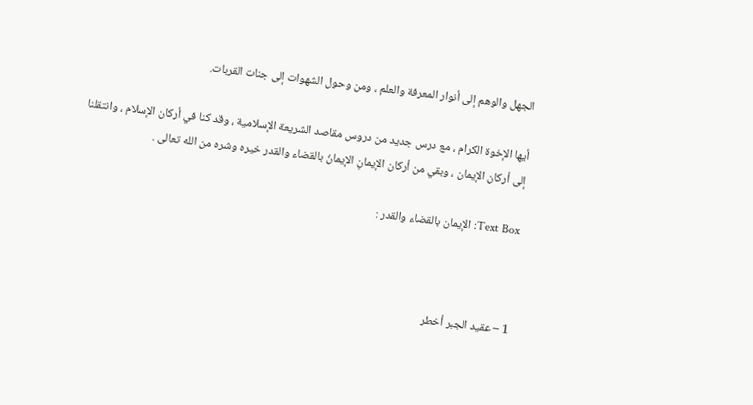الجهل والوهم إلى أنوار المعرفة والعلم ، ومن وحول الشهوات إلى جنات القربات.

أيها الإخوة الكرام ، مع درس جديد من دروس مقاصد الشريعة الإسلامية ، وقد كنا في أركان الإسلام ، وانتقلنا إلى أركان الإيمان ، وبقي من أركان الإيمانِ الإيمانُ بالقضاء والقدر خيره وشره من الله تعالى .

Text Box: الإيمان بالقضاء والقدر :



1 – عقيد الجبر أخطر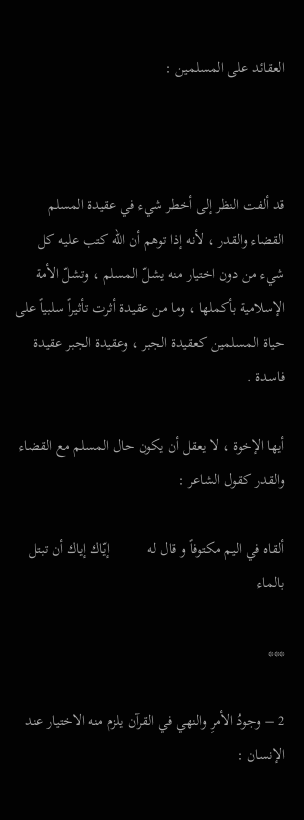العقائد على المسلمين :



قد ألفت النظر إلى أخطر شيء في عقيدة المسلم القضاء والقدر ، لأنه إذا توهم أن الله كتب عليه كل شيء من دون اختيار منه يشلّ المسلم ، وتشلّ الأمة الإسلامية بأكملها ، وما من عقيدة أثرت تأثيراً سلبياً على حياة المسلمين كعقيدة الجبر ، وعقيدة الجبر عقيدة فاسدة .

أيها الإخوة ، لا يعقل أن يكون حال المسلم مع القضاء والقدر كقول الشاعر :

ألقاه في اليم مكتوفاً و قال له          إيّاك إياك أن تبتل بالماء

***

2 – وجودُ الأمرِ والنهي في القرآن يلزم منه الاختيار عند الإنسان :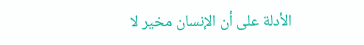الأدلة على أن الإنسان مخير لا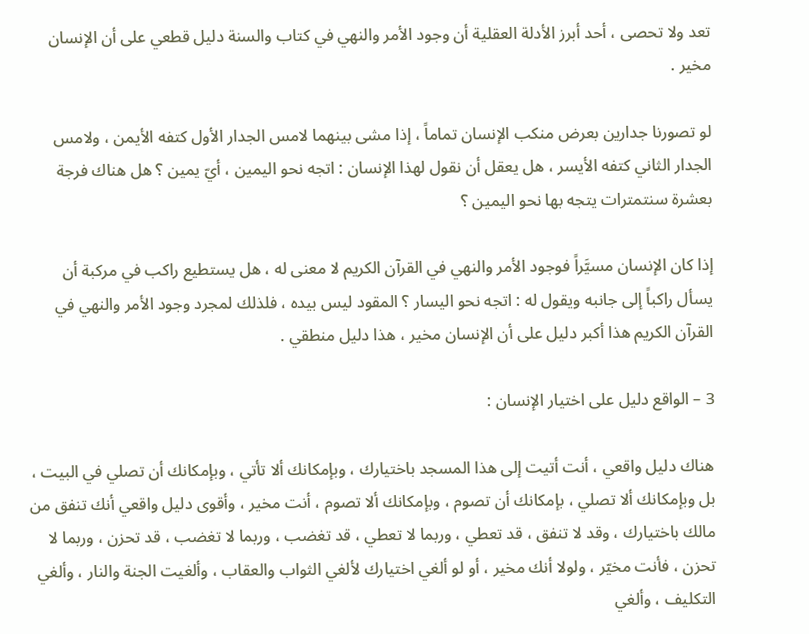تعد ولا تحصى ، أحد أبرز الأدلة العقلية أن وجود الأمر والنهي في كتاب والسنة دليل قطعي على أن الإنسان مخير .

لو تصورنا جدارين بعرض منكب الإنسان تماماً ، إذا مشى بينهما لامس الجدار الأول كتفه الأيمن ، ولامس الجدار الثاني كتفه الأيسر ، هل يعقل أن نقول لهذا الإنسان : اتجه نحو اليمين ، أيّ يمين ؟ هل هناك فرجة بعشرة سنتمترات يتجه بها نحو اليمين ؟

إذا كان الإنسان مسيَّراً فوجود الأمر والنهي في القرآن الكريم لا معنى له ، هل يستطيع راكب في مركبة أن يسأل راكباً إلى جانبه ويقول له : اتجه نحو اليسار ؟ المقود ليس بيده ، فلذلك لمجرد وجود الأمر والنهي في القرآن الكريم هذا أكبر دليل على أن الإنسان مخير ، هذا دليل منطقي .

3 – الواقع دليل على اختيار الإنسان :

هناك دليل واقعي ، أنت أتيت إلى هذا المسجد باختيارك ، وبإمكانك ألا تأتي ، وبإمكانك أن تصلي في البيت ، بل وبإمكانك ألا تصلي ، بإمكانك أن تصوم ، وبإمكانك ألا تصوم ، أنت مخير ، وأقوى دليل واقعي أنك تنفق من مالك باختيارك ، وقد لا تنفق ، قد تعطي ، وربما لا تعطي ، قد تغضب ، وربما لا تغضب ، قد تحزن ، وربما لا تحزن ، فأنت مخيّر ، ولولا أنك مخير ، أو لو ألغي اختيارك لألغي الثواب والعقاب ، وألغيت الجنة والنار ، وألغي التكليف ، وألغي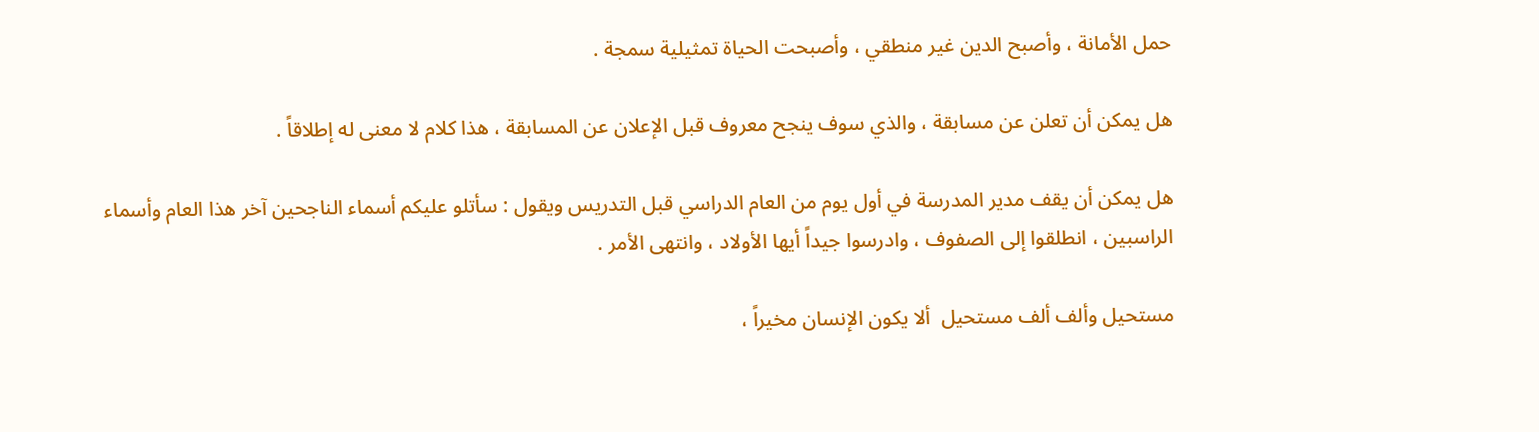حمل الأمانة ، وأصبح الدين غير منطقي ، وأصبحت الحياة تمثيلية سمجة .

هل يمكن أن تعلن عن مسابقة ، والذي سوف ينجح معروف قبل الإعلان عن المسابقة ، هذا كلام لا معنى له إطلاقاً .

هل يمكن أن يقف مدير المدرسة في أول يوم من العام الدراسي قبل التدريس ويقول : سأتلو عليكم أسماء الناجحين آخر هذا العام وأسماء الراسبين ، انطلقوا إلى الصفوف ، وادرسوا جيداً أيها الأولاد ، وانتهى الأمر .

مستحيل وألف ألف مستحيل  ألا يكون الإنسان مخيراً ،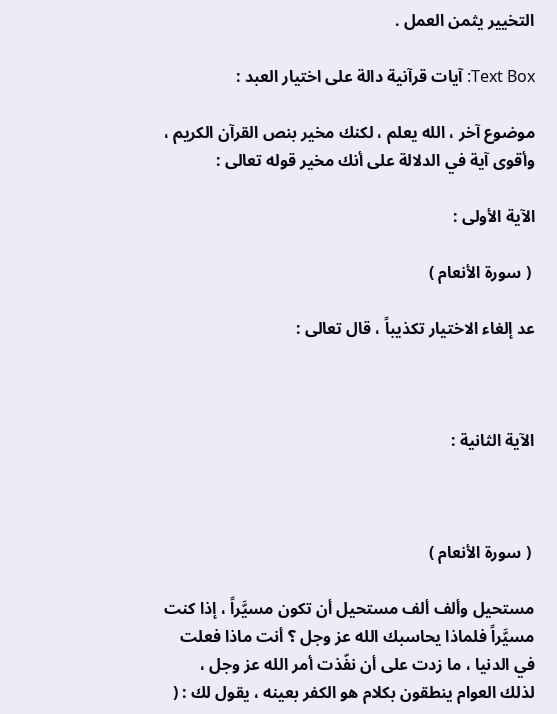التخيير يثمن العمل .

Text Box: آيات قرآنية دالة على اختيار العبد :

موضوع آخر ، الله يعلم ، لكنك مخير بنص القرآن الكريم ، وأقوى آية في الدلالة على أنك مخير قوله تعالى :

الآية الأولى :

 ( سورة الأنعام )

عد إلغاء الاختيار تكذيباً ، قال تعالى :



الآية الثانية :



 ( سورة الأنعام )

مستحيل وألف ألف مستحيل أن تكون مسيَّراً ، إذا كنت مسيَّراً فلماذا يحاسبك الله عز وجل ؟ أنت ماذا فعلت في الدنيا ، ما زدت على أن نفّذت أمر الله عز وجل ، لذلك العوام ينطقون بكلام هو الكفر بعينه ، يقول لك : (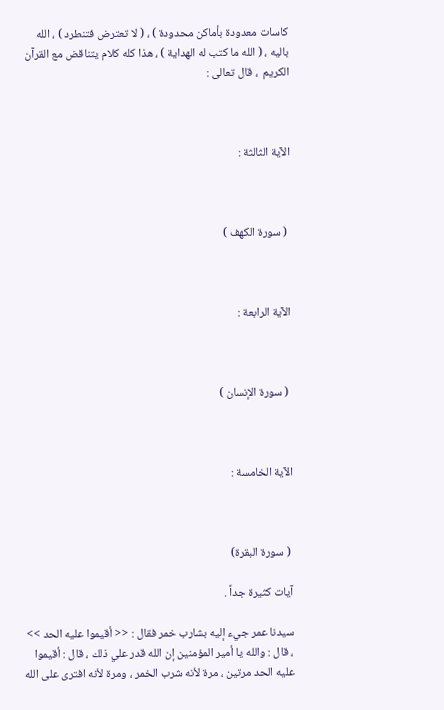كاسات معدودة بأماكن محدودة ) ، ( لا تعترض فتنطرد ) ، الله باليه ، ( الله ما كتب له الهداية ) ، هذا كله كلام يتناقض مع القرآن الكريم  ، قال تعالى :



الآية الثالثة :



 ( سورة الكهف )



الآية الرابعة :



 ( سورة الإنسان )



الآية الخامسة :



 ( سورة البقرة)

آيات كثيرة جداً .

سيدنا عمر جيء إليه بشارب خمر فقال : << أقيموا عليه الحد >> ، قال : والله يا أمير المؤمنين إن الله قدر علي ذلك ، قال : أقيموا عليه الحد مرتين ، مرة لأنه شرب الخمر ، ومرة لأنه افترى على الله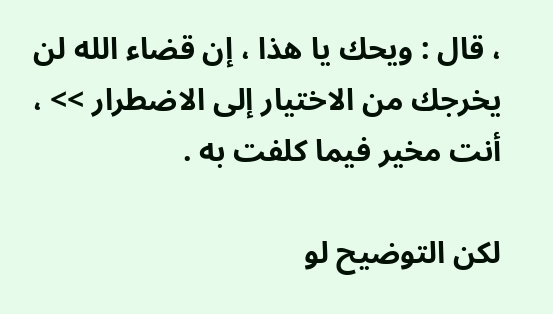، قال : ويحك يا هذا ، إن قضاء الله لن يخرجك من الاختيار إلى الاضطرار >> ، أنت مخير فيما كلفت به .

لكن التوضيح لو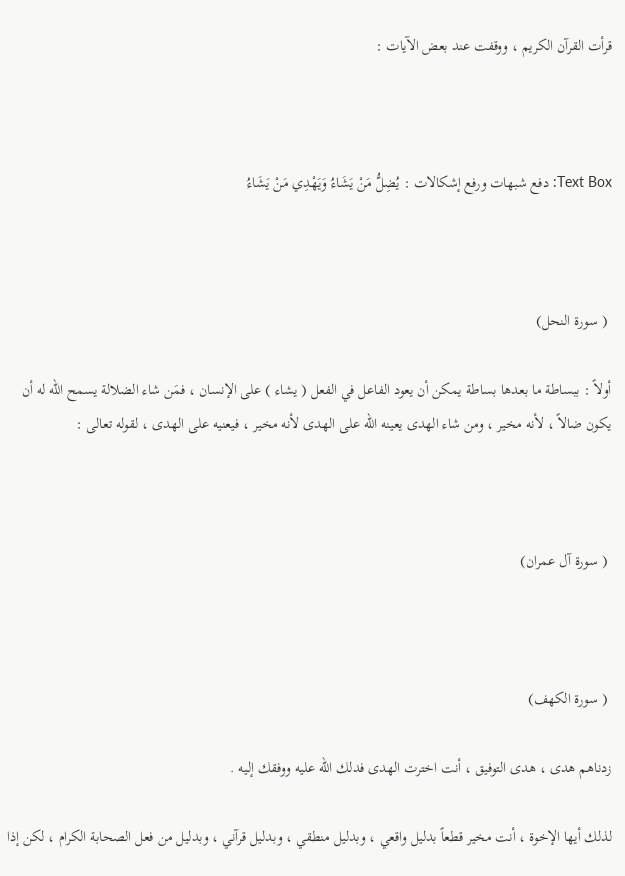قرأت القرآن الكريم ، ووقفت عند بعض الآيات :



Text Box: دفع شبهات ورفع إشكالات : يُضِلُّ مَنْ يَشَاءُ وَيَهْدِي مَنْ يَشَاءُ



 ( سورة النحل)

أولاً : ببساطة ما بعدها بساطة يمكن أن يعود الفاعل في الفعل ( يشاء ) على الإنسان ، فمَن شاء الضلالة يسمح الله له أن يكون ضالاً ، لأنه مخير ، ومن شاء الهدى يعينه الله على الهدى لأنه مخير ، فيعنيه على الهدى ، لقوله تعالى :



 ( سورة آل عمران)



 ( سورة الكهف)

زدناهم هدى ، هدى التوفيق ، أنت اخترت الهدى فدلك الله عليه ووفقك إليه .

لذلك أيها الإخوة ، أنت مخير قطعاً بدليل واقعي ، وبدليل منطقي ، وبدليل قرآني ، وبدليل من فعل الصحابة الكرام ، لكن إذا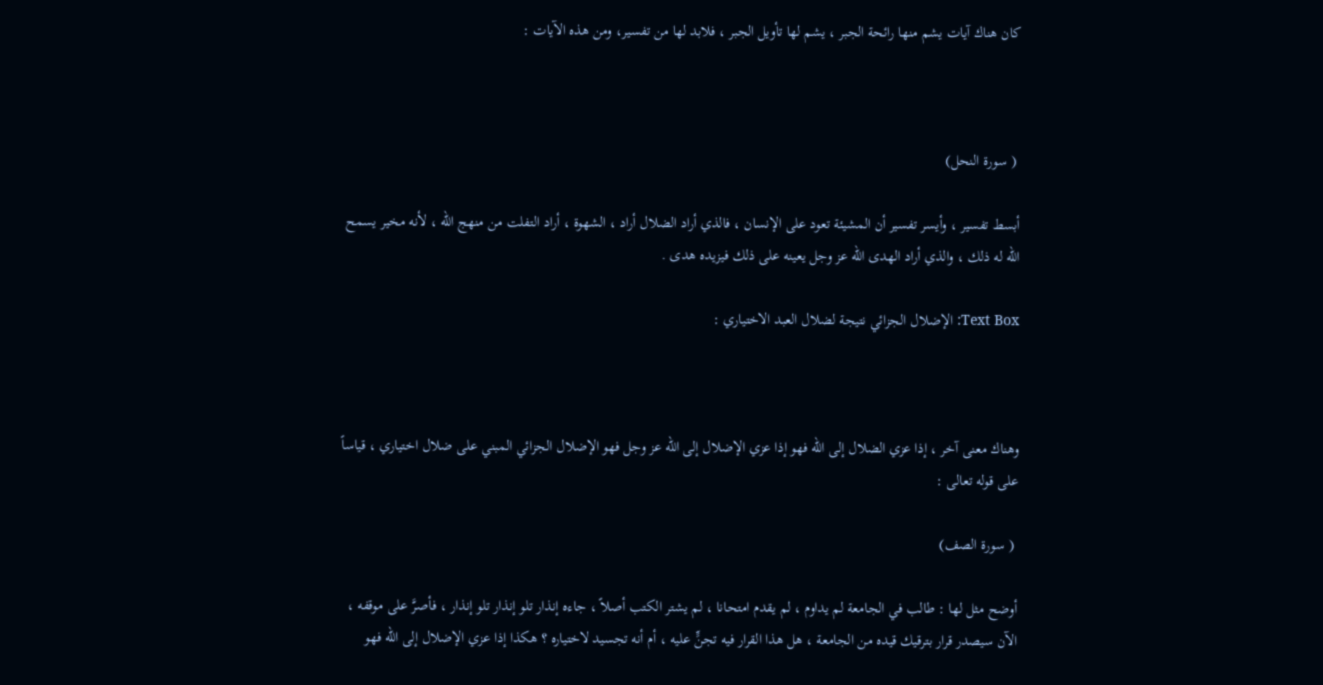كان هناك آيات يشم منها رائحة الجبر ، يشم لها تأويل الجبر ، فلابد لها من تفسير، ومن هذه الآيات :



 ( سورة النحل)

أبسط تفسير ، وأيسر تفسير أن المشيئة تعود على الإنسان ، فالذي أراد الضلال أراد ، الشهوة ، أراد التفلت من منهج الله ، لأنه مخير يسمح الله له ذلك ، والذي أراد الهدى الله عز وجل يعينه على ذلك فيزيده هدى .

Text Box: الإضلال الجزائي نتيجة لضلال العبد الاختياري :



وهناك معنى آخر ، إذا عزي الضلال إلى الله فهو إذا عزي الإضلال إلى الله عز وجل فهو الإضلال الجزائي المبني على ضلال اختياري ، قياساً على قوله تعالى :

 ( سورة الصف)

أوضح مثل لها : طالب في الجامعة لم يداوم ، لم يقدم امتحانا ، لم يشتر الكتب أصلاً ، جاءه إنذار تلو إنذار تلو إنذار ، فأصرَّ على موقفه ، الآن سيصدر قرار بترقيك قيده من الجامعة ، هل هذا القرار فيه تجنٍّ عليه ، أم أنه تجسيد لاختياره ؟ هكذا إذا عزي الإضلال إلى الله فهو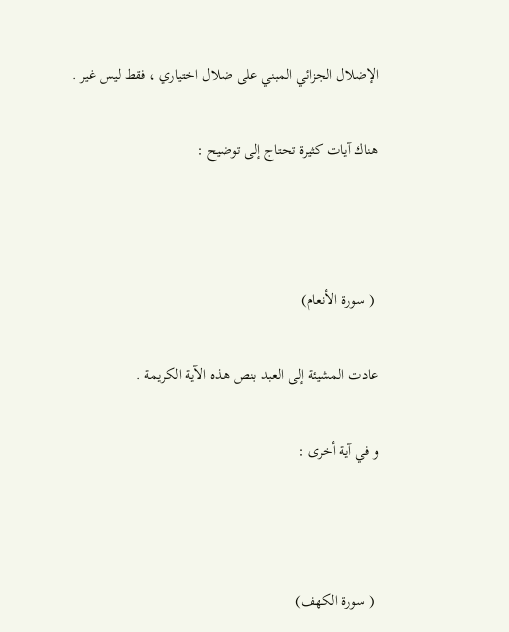الإضلال الجزائي المبني على ضلال اختياري ، فقط ليس غير .

هناك آيات كثيرة تحتاج إلى توضيح :



 ( سورة الأنعام)

عادت المشيئة إلى العبد بنص هذه الآية الكريمة .

و في آية أخرى :



 ( سورة الكهف)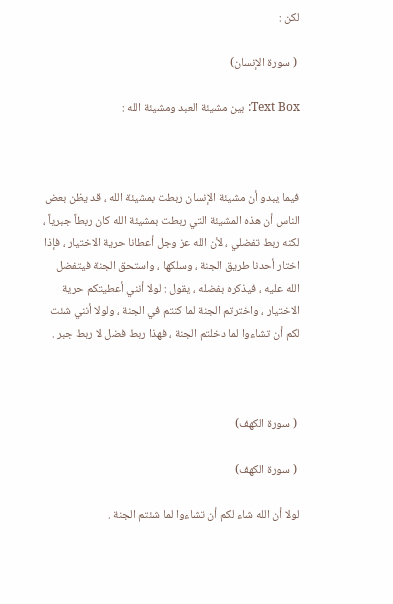لكن :

 ( سورة الإنسان)

Text Box: بين مشيئة العبد ومشيئة الله :



فيما يبدو أن مشيئة الإنسان ربطت بمشيئة الله ، قد يظن بعض الناس أن هذه المشيئة التي ربطت بمشيئة الله كان ربطاً جبرياً ، لكنه ربط تفضلي ، لأن الله عز وجل أعطانا حرية الاختيار ، فإذا اختار أحدنا طريق الجنة ، وسلكها ، واستحق الجنة فيتفضل الله عليه ، فيذكره بفضله ، يقول : لولا أنني أعطيتكم حرية الاختيار ، واخترتم الجنة لما كنتم في الجنة ، ولولا أنني شئت لكم أن تشاءوا لما دخلتم الجنة ، فهذا ربط فضل لا ربط جبر .



 ( سورة الكهف)

 ( سورة الكهف)

لولا أن الله شاء لكم أن تشاءوا لما شئتم الجنة .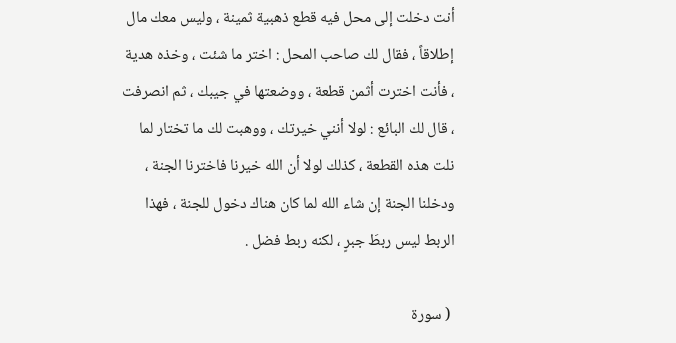أنت دخلت إلى محل فيه قطع ذهبية ثمينة ، وليس معك مال إطلاقاً ، فقال لك صاحب المحل : اختر ما شئت ، وخذه هدية ، فأنت اخترت أثمن قطعة ، ووضعتها في جيبك ، ثم انصرفت ، قال لك البائع : لولا أنني خيرتك ، ووهبت لك ما تختار لما نلت هذه القطعة ، كذلك لولا أن الله خيرنا فاخترنا الجنة ، ودخلنا الجنة إن شاء الله لما كان هناك دخول للجنة ، فهذا الربط ليس ربطَ جبرٍ ، لكنه ربط فضل .

 ( سورة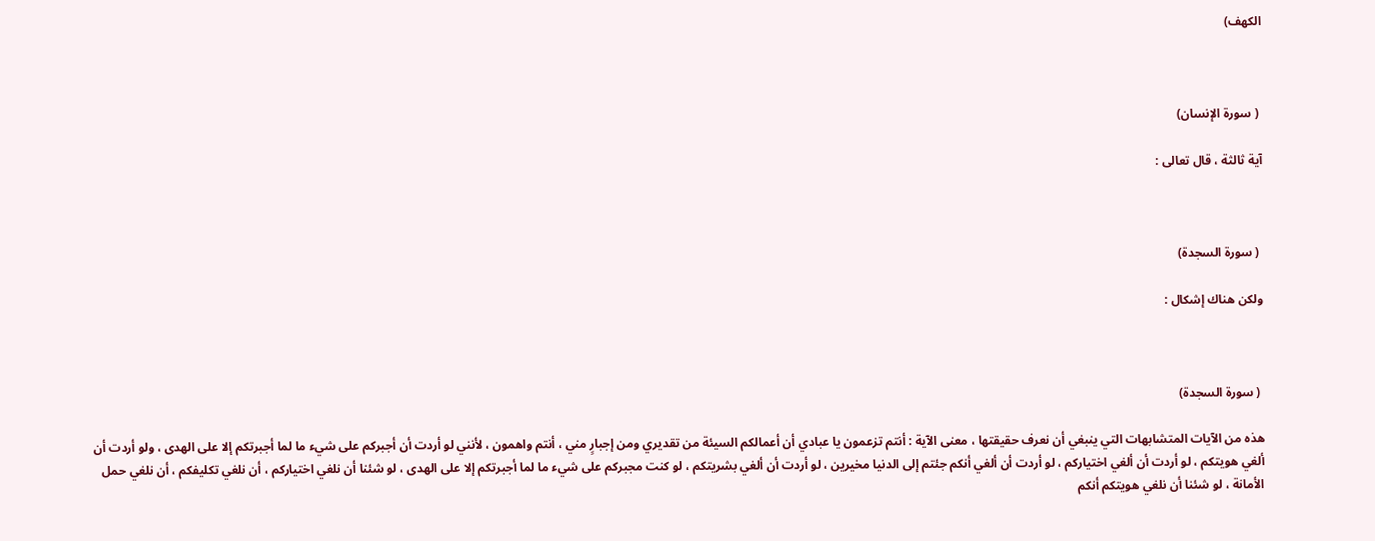الكهف)



 ( سورة الإنسان)

آية ثالثة ، قال تعالى :



 ( سورة السجدة)

ولكن هناك إشكال :



 ( سورة السجدة)

هذه من الآيات المتشابهات التي ينبغي أن نعرف حقيقتها ، معنى الآية : أنتم تزعمون يا عبادي أن أعمالكم السيئة من تقديري ومن إجبارٍ مني ، أنتم واهمون ، لأنني لو أردت أن أجبركم على شيء ما لما أجبرتكم إلا على الهدى ، ولو أردت أن ألغي هويتكم ، لو أردت أن ألغي اختياركم ، لو أردت أن ألغي أنكم جئتم إلى الدنيا مخيرين ، لو أردت أن ألغي بشريتكم ، لو كنت مجبركم على شيء ما لما أجبرتكم إلا على الهدى ، لو شئنا أن نلغي اختياركم ، أن نلغي تكليفكم ، أن نلغي حمل الأمانة ، لو شئنا أن نلغي هويتكم أنكم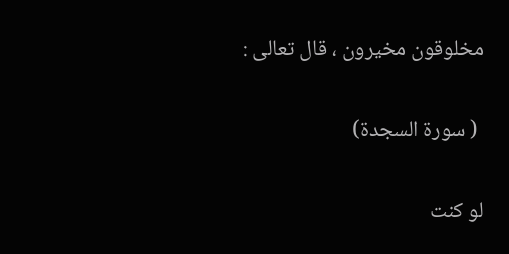مخلوقون مخيرون ، قال تعالى :

 ( سورة السجدة)

لو كنت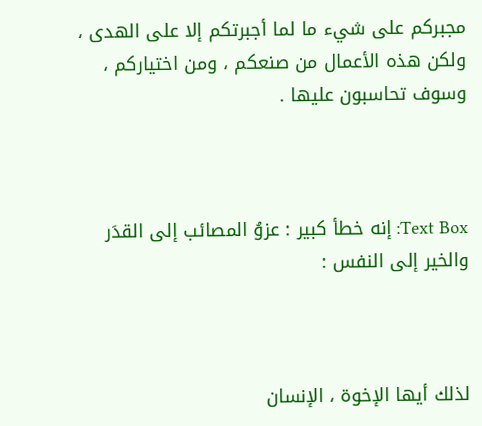مجبركم على شيء ما لما أجبرتكم إلا على الهدى ، ولكن هذه الأعمال من صنعكم ، ومن اختياركم ، وسوف تحاسبون عليها .



Text Box: إنه خطأ كبير : عزوُ المصائب إلى القدَر والخير إلى النفس :



لذلك أيها الإخوة ، الإنسان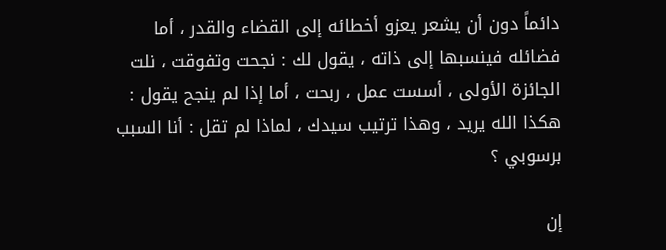دائماً دون أن يشعر يعزو أخطائه إلى القضاء والقدر ، أما فضائله فينسبها إلى ذاته ، يقول لك : نجحت وتفوقت ، نلت الجائزة الأولى ، أسست عمل ، ربحت ، أما إذا لم ينجح يقول : هكذا الله يريد ، وهذا ترتيب سيدك ، لماذا لم تقل : أنا السبب برسوبي ؟

إن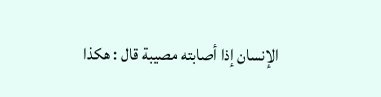الإنسان إذا أصابته مصيبة قال : هكذا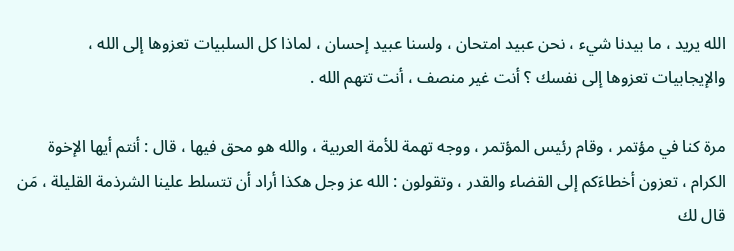الله يريد ، ما بيدنا شيء ، نحن عبيد امتحان ، ولسنا عبيد إحسان ، لماذا كل السلبيات تعزوها إلى الله ، والإيجابيات تعزوها إلى نفسك ؟ أنت غير منصف ، أنت تتهم الله .

مرة كنا في مؤتمر ، وقام رئيس المؤتمر ، ووجه تهمة للأمة العربية ، والله هو محق فيها ، قال : أنتم أيها الإخوة الكرام ، تعزون أخطاءَكم إلى القضاء والقدر ، وتقولون : الله عز وجل هكذا أراد أن تتسلط علينا الشرذمة القليلة ، مَن قال لك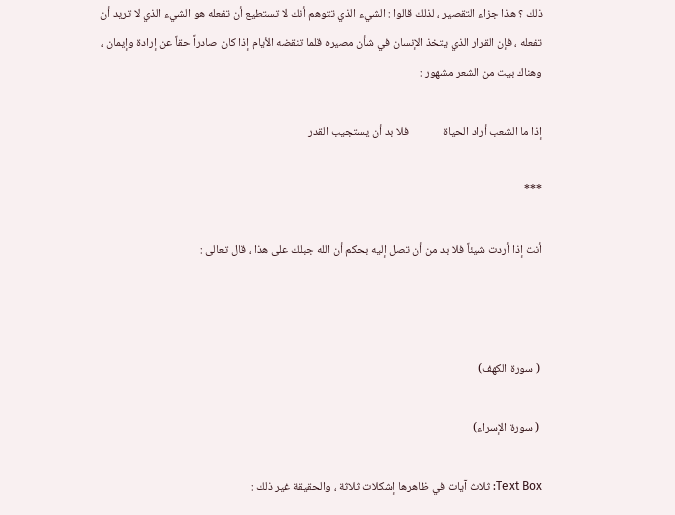ذلك ؟ هذا جزاء التقصير ، لذلك قالوا : الشيء الذي تتوهم أنك لا تستطيع أن تفعله هو الشيء الذي لا تريد أن تفعله ، فإن القرار الذي يتخذ الإنسان في شأن مصيره قلما تنقضه الأيام إذا كان صادراً حقاً عن إرادة وإيمان ، وهناك بيت من الشعر مشهور :

إذا ما الشعب أراد الحياة             فلا بد أن يستجيب القدر

***

أنت إذا أردت شيئاً فلا بد من أن تصل إليه بحكم أن الله جبلك على هذا ، قال تعالى :



 ( سورة الكهف)

 ( سورة الإسراء)

Text Box: ثلاث آيات في ظاهرها إشكلات ثلاثة ، والحقيقة غير ذلك :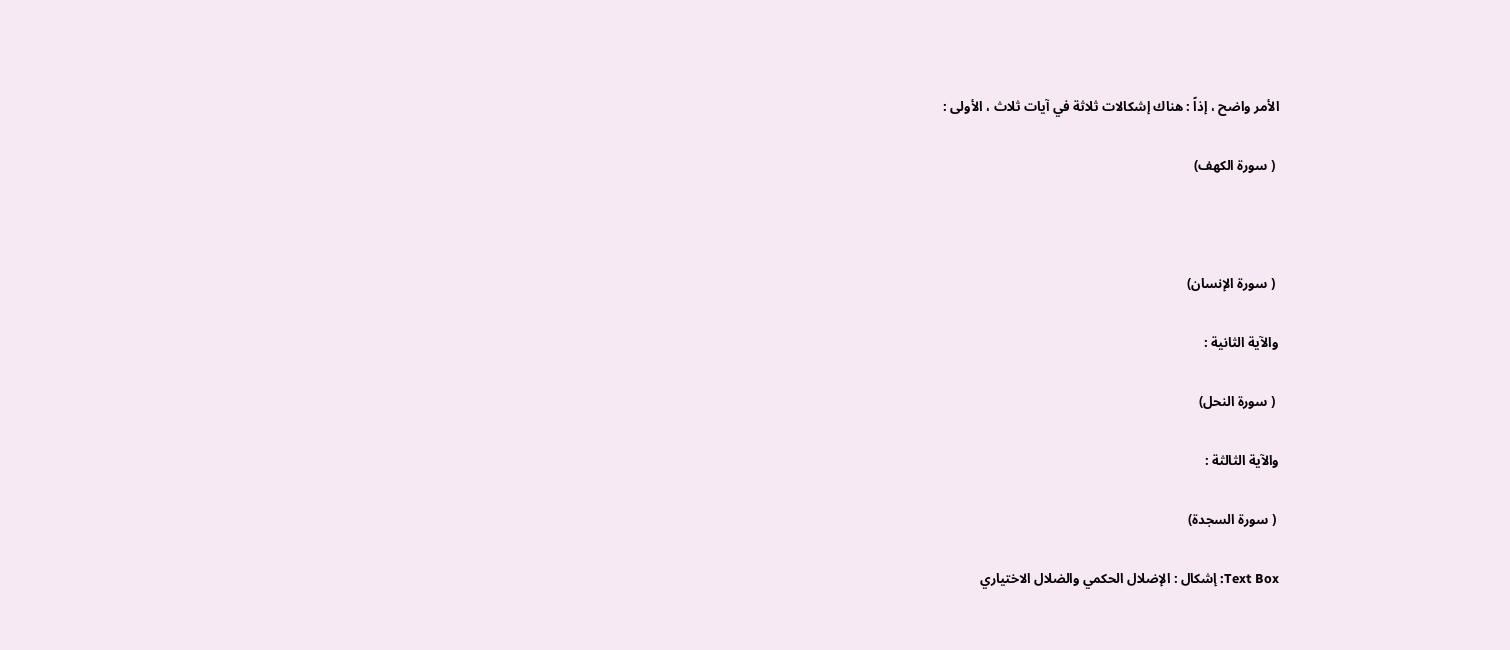الأمر واضح ، إذاً : هناك إشكالات ثلاثة في آيات ثلاث ، الأولى :

 ( سورة الكهف)



 ( سورة الإنسان)

والآية الثانية :

 ( سورة النحل)

والآية الثالثة :

 ( سورة السجدة)

Text Box: إشكال : الإضلال الحكمي والضلال الاختياري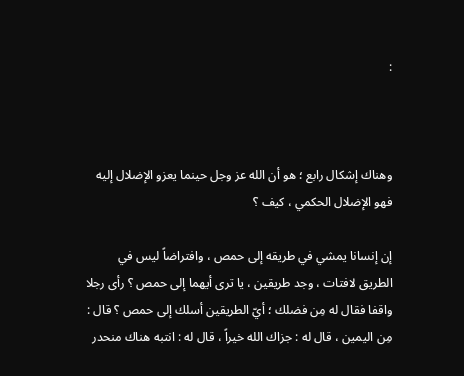:



وهناك إشكال رابع ؛ هو أن الله عز وجل حينما يعزو الإضلال إليه فهو الإضلال الحكمي ، كيف ؟

إن إنسانا يمشي في طريقه إلى حمص ، وافتراضاً ليس في الطريق لافتات ، وجد طريقين ، يا ترى أيهما إلى حمص ؟ رأى رجلا واقفا فقال له مِن فضلك ؛ أيّ الطريقين أسلك إلى حمص ؟ قال : مِن اليمين ، قال له : جزاك الله خيراً ، قال له : انتبه هناك منحدر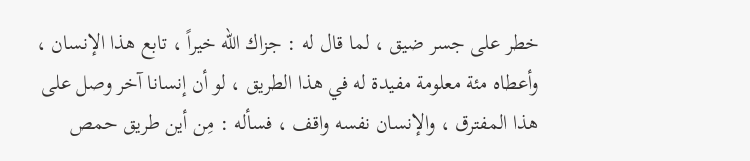خطر على جسر ضيق ، لما قال له : جزاك الله خيراً ، تابع هذا الإنسان ، وأعطاه مئة معلومة مفيدة له في هذا الطريق ، لو أن إنسانا آخر وصل على هذا المفترق ، والإنسان نفسه واقف ، فسأله : مِن أين طريق حمص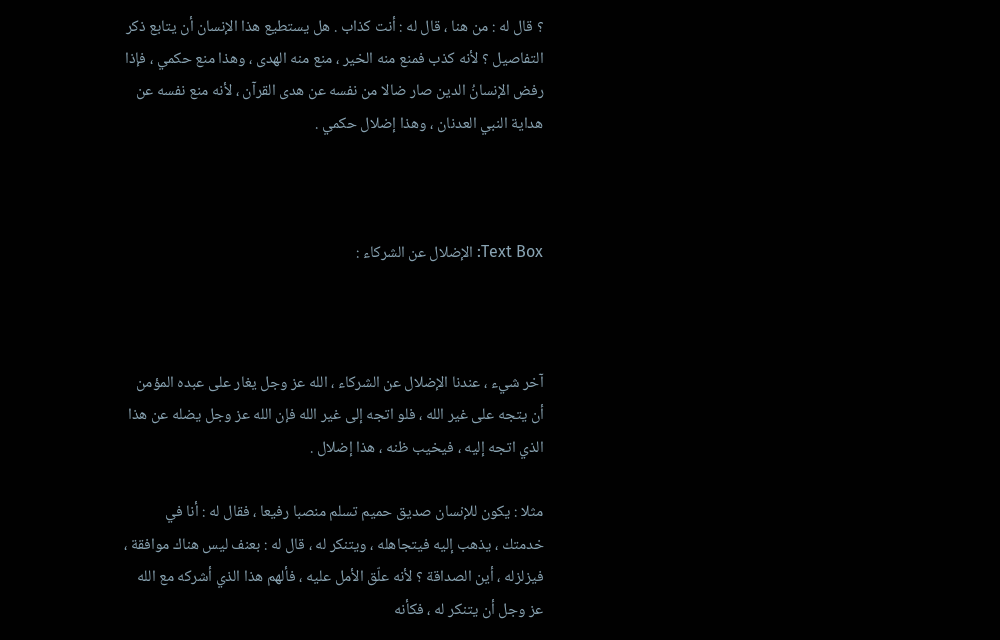؟ قال له : من هنا ، قال له : أنت كذاب . هل يستطيع هذا الإنسان أن يتابع ذكر التفاصيل ؟ لأنه كذب فمنع منه الخير ، منع منه الهدى ، وهذا منع حكمي ، فإذا رفض الإنسانُ الدين صار ضالا من نفسه عن هدى القرآن ، لأنه منع نفسه عن هداية النبي العدنان ، وهذا إضلال حكمي .



Text Box: الإضلال عن الشركاء :



آخر شيء ، عندنا الإضلال عن الشركاء ، الله عز وجل يغار على عبده المؤمن أن يتجه على غير الله ، فلو اتجه إلى غير الله فإن الله عز وجل يضله عن هذا الذي اتجه إليه ، فيخيب ظنه ، هذا إضلال .

مثلا : يكون للإنسان صديق حميم تسلم منصبا رفيعا ، فقال له : أنا في خدمتك ، يذهب إليه فيتجاهله ، ويتنكر له ، قال له : بعنف ليس هناك موافقة ، فيزلزله ، أين الصداقة ؟ لأنه علّق الأمل عليه ، فألهم هذا الذي أشركه مع الله عز وجل أن يتنكر له ، فكأنه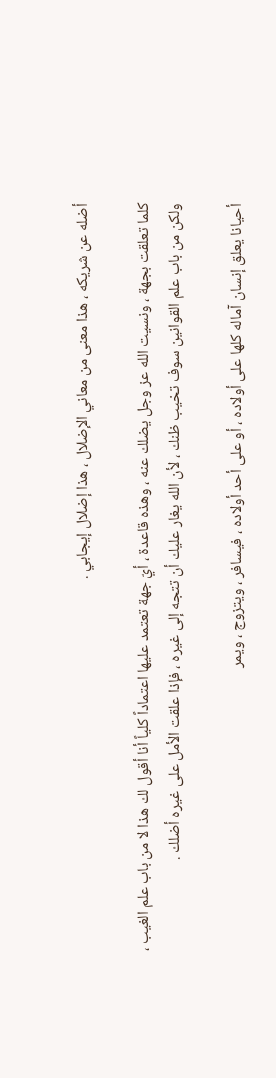أضله عن شريكه ، هذا معنى من معاني الإضلال ، هذا إضلال إيجابي .

كلما تعلقت بجهة ، ونسيت الله عز وجل يضلك عنه ، وهذه قاعدة ، أيّ جهة تعتمد عليها اعتماداً كلياً أنا أقول لك هذا لا من باب علم الغيب ، ولكن من باب علم القوانين سوف تخيب ظنك ، لأن الله يغار عليك أن تتجه إلى غيره ، فإذا علقت الأمل على غيره أضلك .

أحيانا يعلق إنسان آماله كلها على أولاده ، أو على أحد أولاده ، فيسافر ، ويتزوج ، ويمر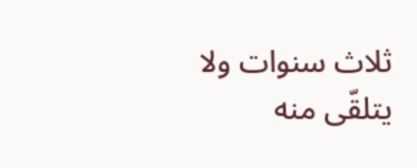ثلاث سنوات ولا يتلقّى منه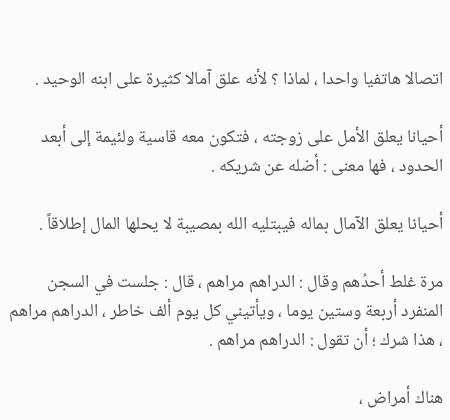اتصالا هاتفيا واحدا ، لماذا ؟ لأنه علق آمالا كثيرة على ابنه الوحيد .

أحيانا يعلق الأمل على زوجته ، فتكون معه قاسية ولئيمة إلى أبعد الحدود ، فها معنى : أضله عن شريكه .

أحيانا يعلق الآمال بماله فيبتليه الله بمصيبة لا يحلها المال إطلاقاً .

مرة غلط أحدُهم وقال : الدراهم مراهم ، قال : جلست في السجن المنفرد أربعة وستين يوما ، ويأتيني كل يوم ألف خاطر ، الدراهم مراهم ، هذا شرك ؛ أن تقول : الدراهم مراهم .

هناك أمراض ،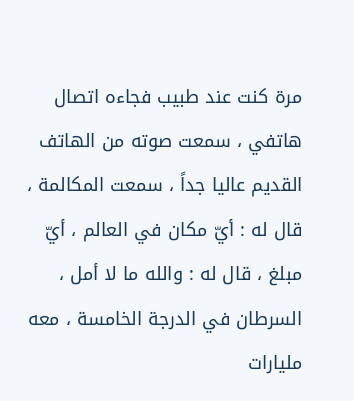مرة كنت عند طبيب فجاءه اتصال هاتفي ، سمعت صوته من الهاتف القديم عاليا جداً ، سمعت المكالمة ، قال له : أيّ مكان في العالم ، أيّ مبلغ ، قال له : والله ما لا أمل ، السرطان في الدرجة الخامسة ، معه مليارات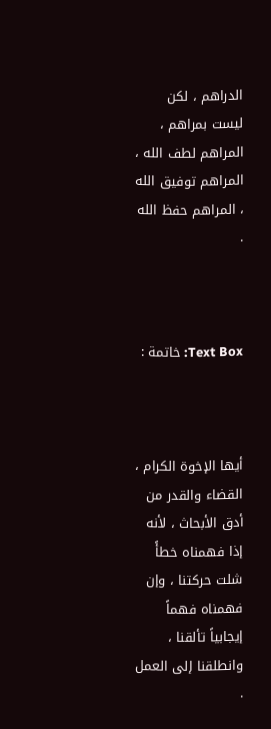الدراهم ، لكن ليست بمراهم ، المراهم لطف الله ، المراهم توفيق الله ، المراهم حفظ الله .



Text Box: خاتمة :



أيها الإخوة الكرام ، القضاء والقدر من أدق الأبحاث ، لأنه إذا فهمناه خطأً شلت حركتنا ، وإن فهمناه فهماً إيجابياً تألقنا ، وانطلقنا إلى العمل .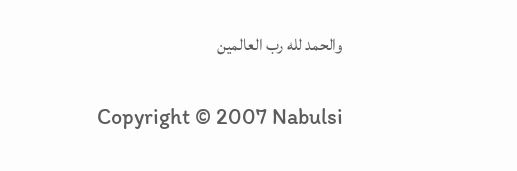والحمد لله رب العالمين

Copyright © 2007 Nabulsi